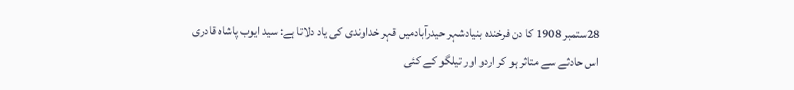28ستمبر 1908 کا دن فرخندہ بنیادشہر حیدرآبادمیں قہر خداوندی کی یاد دلاتا ہے: سید ایوب پاشاہ قادری
اس حادثے سے متاثر ہو کر اردو اور تیلگو کے کئی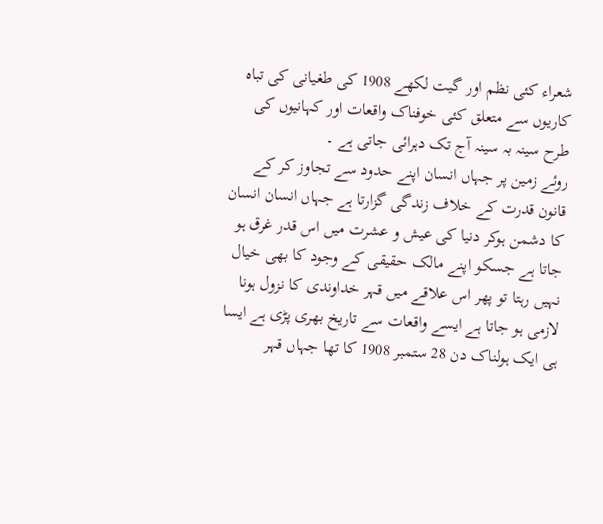شعراء کئی نظم اور گیت لکھے 1908 کی طغیانی کی تباہ کاریوں سے متعلق کئی خوفناک واقعات اور کہانیوں کی طرح سینہ بہ سینہ آج تک دہرائی جاتی ہے ۔
روئے زمین پر جہاں انسان اپنے حدود سے تجاوز کر کے قانون قدرت کے خلاف زندگی گزارتا ہے جہاں انسان انسان کا دشمن ہوکر دنیا کی عیش و عشرت میں اس قدر غرق ہو جاتا ہے جسکو اپنے مالک حقیقی کے وجود کا بھی خیال نہیں رہتا تو پھر اس علاقے میں قہر خداوندی کا نزول ہونا لازمی ہو جاتا ہے ایسے واقعات سے تاریخ بھری پڑی ہے ایسا ہی ایک ہولناک دن 28 ستمبر 1908 کا تھا جہاں قہر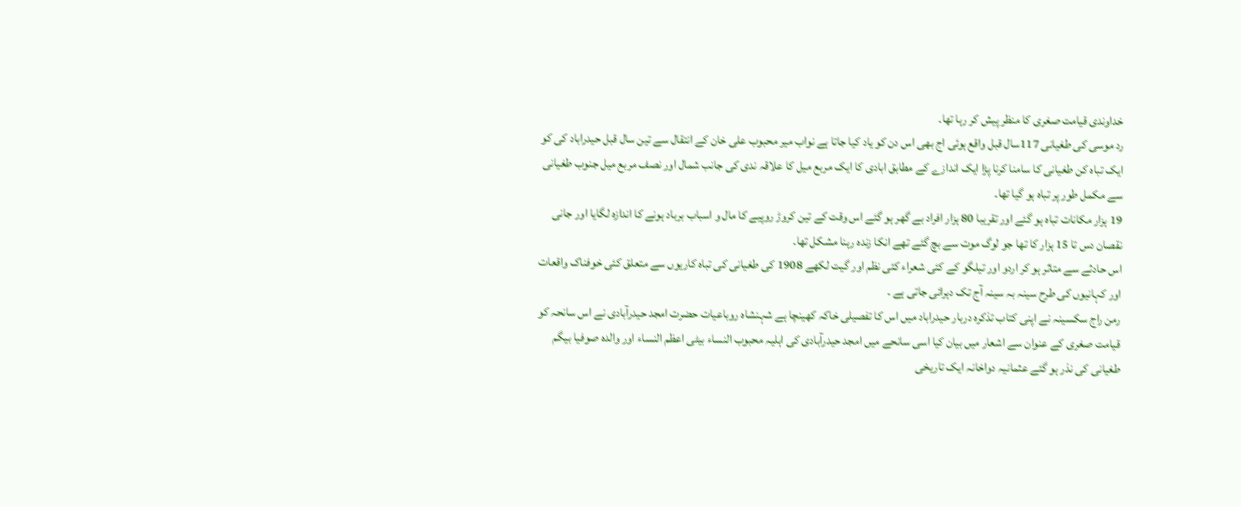خداوندی قیامت صغری کا منظر پیش کر رہا تھا۔
رد موسی کی طغیانی 117سال قبل واقع ہوئی اج بھی اس دن کو یاد کیا جاتا ہے نواب میر محبوب علی خان کے انتقال سے تین سال قبل حیدراباد کی کو ایک تباہ کن طغیانی کا سامنا کرنا پڑا ایک اندازے کے مطابق ابادی کا ایک مربع میل کا علاقہ ندی کی جانب شمال اور نصف مربع میل جنوب طغیانی سے مکمل طور پر تباہ ہو گیا تھا۔
19 ہزار مکانات تباہ ہو گئے اور تقریبا 80 ہزار افراد بے گھر ہو گئے اس وقت کے تین کروڑ روپیے کا مال و اسباب برباد ہونے کا اندازہ لگایا اور جانی نقصان دس تا 15 ہزار کا تھا جو لوگ موت سے بچ گئے تھے انکا زندہ رہنا مشکل تھا۔
اس حادثے سے متاثر ہو کر اردو اور تیلگو کے کئی شعراء کئی نظم اور گیت لکھے 1908 کی طغیانی کی تباہ کاریوں سے متعلق کئی خوفناک واقعات اور کہانیوں کی طرح سینہ بہ سینہ آج تک دہرائی جاتی ہے ۔
رمن راج سکسینہ نے اپنی کتاب تذکرہ دربار حیدراباد میں اس کا تفصیلی خاکہ کھینچا ہے شہنشاہ روباعیات حضرت امجد حیدرآبادی نے اس سانحہ کو قیامت صغری کے عنوان سے اشعار میں بیان کیا اسی سانحے میں امجد حیدرآبادی کی اہلیہ محبوب النساء بیٹی اعظم النساء اور والدہ صوفیا بیگم طغیانی کی نذر ہو گئے عثمانیہ دواخانہ ایک تاریخی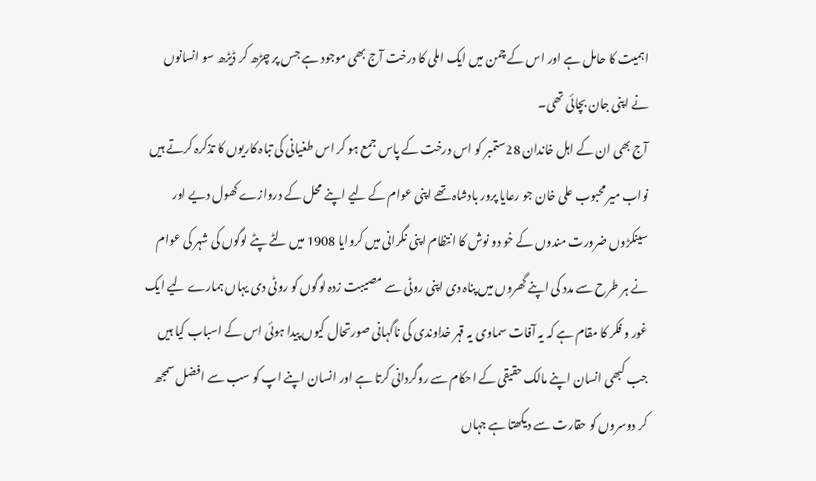اہمیت کا حامل ہے اور اس کے چمن میں ایک املی کا درخت آج بھی موجود ہے جس پر چڑھ کر ڈیڑھ سو انسانوں نے اپنی جان بچائی تھی۔
آج بھی ان کے اہل خاندان 28ستمبر کو اس درخت کے پاس جمع ہو کر اس طغیانی کی تباہ کاریوں کا تذکرہ کرتے ہیں نواب میر محبوب علی خان جو رعایا پرور بادشاہ تھے اپنی عوام کے لیے اپنے محل کے دروازے کھول دیے اور سینکڑوں ضرورت مندوں کے خو دو نوش کا انتظام اپنی نگرانی میں کروایا 1908 میں لٹے پٹے لوگوں کی شہر کی عوام نے ہر طرح سے مدد کی اپنے گھروں میں پناہ دی اپنی روٹی سے مصیبت زدہ لوگوں کو روٹی دی یہاں ہمارے لیے ایک غور و فکر کا مقام ہے کہ یہ آفات سماوی یہ قہر خداوندی کی ناگہانی صورتحال کیوں پیدا ہوئی اس کے اسباب کیا ہیں جب کبھی انسان اپنے مالک حقیقی کے احکام سے روگردانی کرتا ہے اور انسان اپنے اپ کو سب سے افضل سمجھ کر دوسروں کو حقارت سے دیکھتا ہے جہاں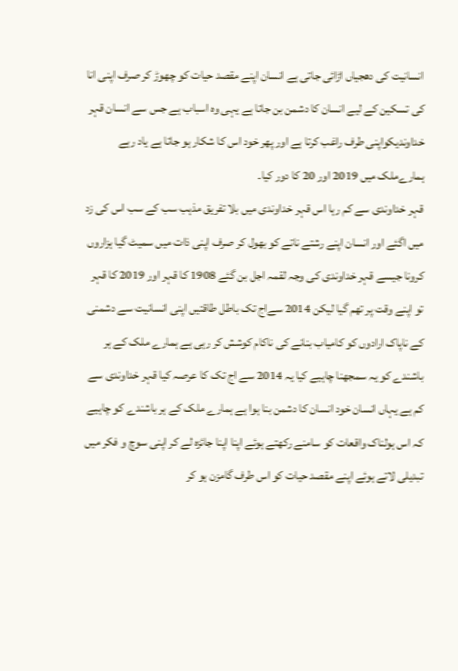انسانیت کی دھجیاں اڑائی جاتی ہے انسان اپنے مقصد حیات کو چھوڑ کر صرف اپنی انا کی تسکین کے لیے انسان کا دشمن بن جاتا ہے یہی وہ اسباب ہے جس سے انسان قہر خداوندیکواپنی طرف راغب کرتا ہے اور پھر خود اس کا شکار ہو جاتا ہے یاد رہے ہمارےملک میں 2019 اور 20 کا دور کیا۔
قہر خداوندی سے کم رہا اس قہر خداوندی میں بلا تفریق مذہب سب کے سب اس کی زد میں اگئے اور انسان اپنے رشتے ناتے کو بھول کر صرف اپنی ذات میں سمیٹ گیا ہزاروں کرونا جیسے قہر خداوندی کی وجہ لقمہ اجل بن گئے 1908 کا قہر اور 2019 کا قہر تو اپنے وقت پر تھم گیا لیکن 2014 سےاج تک باطل طاقتیں اپنی انسانیت سے دشمنی کے ناپاک ارادوں کو کامیاب بنانے کی ناکام کوشش کر رہی ہے ہمارے ملک کے ہر باشندے کو یہ سمجھنا چاہیے کیا یہ 2014 سے اج تک کا عرصہ کیا قہر خداوندی سے کم ہے یہاں انسان خود انسان کا دشمن بنا ہوا ہے ہمارے ملک کے ہر باشندے کو چاہیے کہ اس ہولناک واقعات کو سامنے رکھتے ہوئے اپنا اپنا جائزہ لے کر اپنی سوچ و فکر میں تبدیلی لاتے ہوئے اپنے مقصد حیات کو اس طرف گامزن ہو کر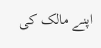اپنے مالک کی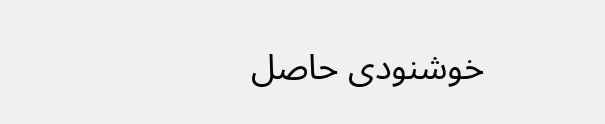خوشنودی حاصل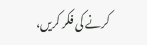کرنے کی فکر کریں،